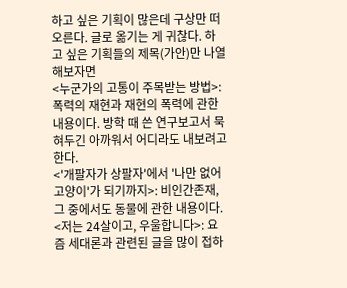하고 싶은 기획이 많은데 구상만 떠오른다. 글로 옮기는 게 귀찮다. 하고 싶은 기획들의 제목(가안)만 나열해보자면
<누군가의 고통이 주목받는 방법>: 폭력의 재현과 재현의 폭력에 관한 내용이다. 방학 때 쓴 연구보고서 묵혀두긴 아까워서 어디라도 내보려고 한다.
<'개팔자가 상팔자'에서 '나만 없어 고양이'가 되기까지>: 비인간존재, 그 중에서도 동물에 관한 내용이다.
<저는 24살이고, 우울합니다>: 요즘 세대론과 관련된 글을 많이 접하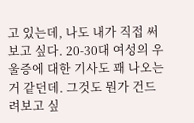고 있는데, 나도 내가 직접 써보고 싶다. 20-30대 여성의 우울증에 대한 기사도 꽤 나오는 거 같던데. 그것도 뭔가 건드려보고 싶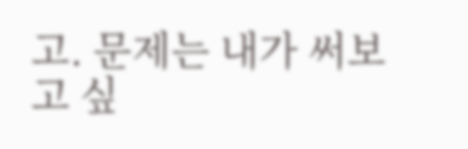고. 문제는 내가 써보고 싶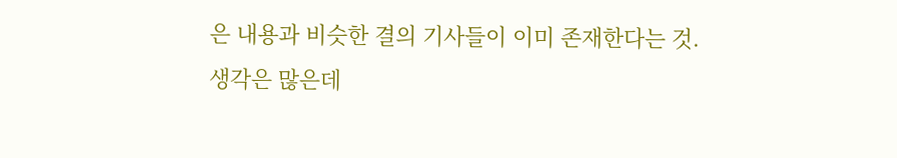은 내용과 비슷한 결의 기사들이 이미 존재한다는 것.
생각은 많은데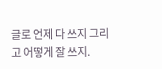글로 언제 다 쓰지 그리고 어떻게 잘 쓰지.